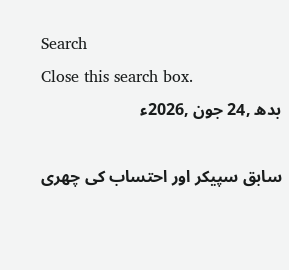Search
Close this search box.
بدھ ,24 جون ,2026ء

سابق سپیکر اور احتساب کی چھری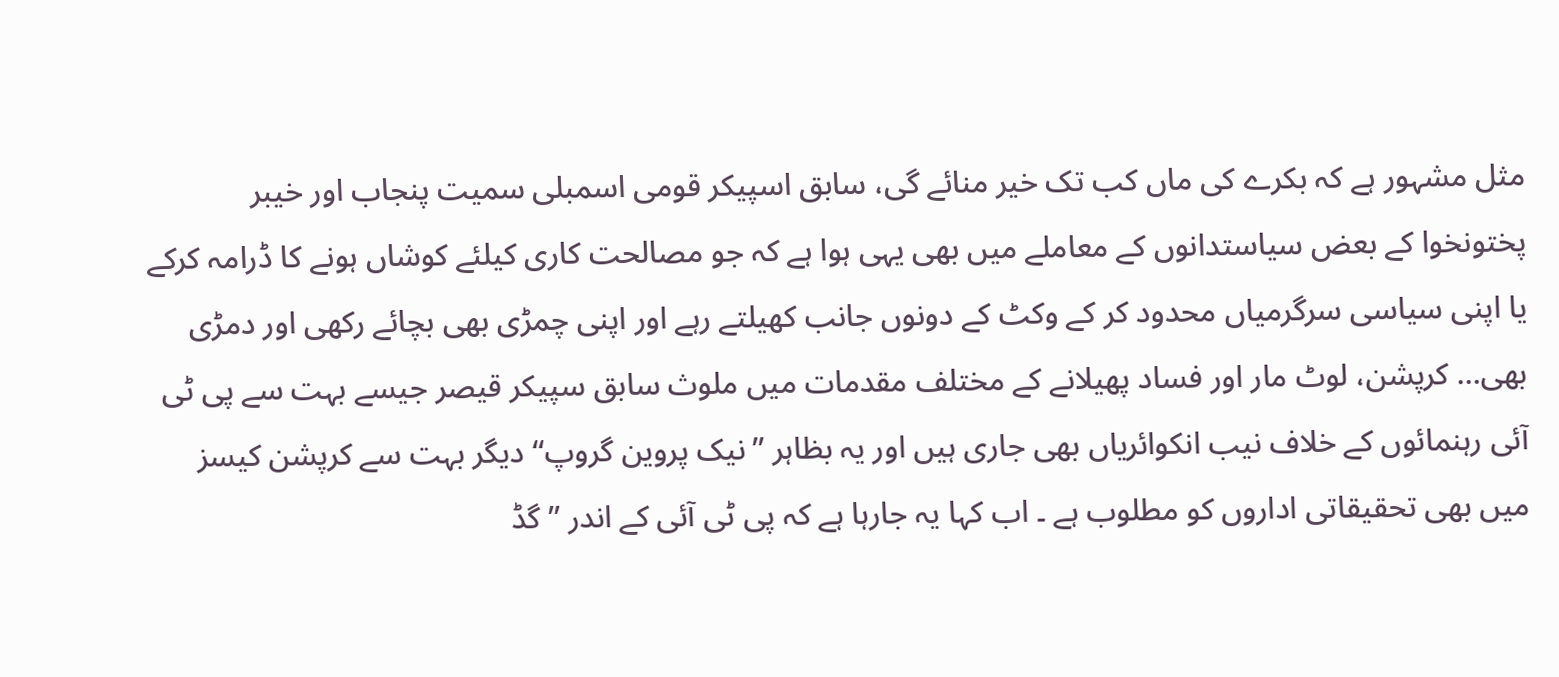مثل مشہور ہے کہ بکرے کی ماں کب تک خیر منائے گی، سابق اسپیکر قومی اسمبلی سمیت پنجاب اور خیبر پختونخوا کے بعض سیاستدانوں کے معاملے میں بھی یہی ہوا ہے کہ جو مصالحت کاری کیلئے کوشاں ہونے کا ڈرامہ کرکے یا اپنی سیاسی سرگرمیاں محدود کر کے وکٹ کے دونوں جانب کھیلتے رہے اور اپنی چمڑی بھی بچائے رکھی اور دمڑی بھی… کرپشن، لوٹ مار اور فساد پھیلانے کے مختلف مقدمات میں ملوث سابق سپیکر قیصر جیسے بہت سے پی ٹی آئی رہنمائوں کے خلاف نیب انکوائریاں بھی جاری ہیں اور یہ بظاہر ’’نیک پروین گروپ‘‘ دیگر بہت سے کرپشن کیسز میں بھی تحقیقاتی اداروں کو مطلوب ہے ۔ اب کہا یہ جارہا ہے کہ پی ٹی آئی کے اندر ’’گڈ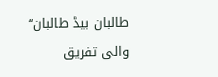طالبان بیڈ طالبان‘‘ والی تفریق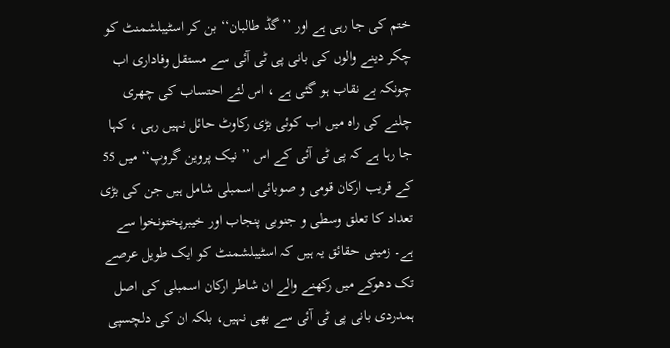ختم کی جا رہی ہے اور ’’گڈ طالبان‘‘ بن کر اسٹیبلشمنٹ کو چکر دینے والوں کی بانی پی ٹی آئی سے مستقل وفاداری اب چونکہ بے نقاب ہو گئی ہے ، اس لئے احتساب کی چھری چلنے کی راہ میں اب کوئی بڑی رکاوٹ حائل نہیں رہی ، کہا جا رہا ہے کہ پی ٹی آئی کے اس ’’ نیک پروین گروپ‘‘ میں 55 کے قریب ارکان قومی و صوبائی اسمبلی شامل ہیں جن کی بڑی تعداد کا تعلق وسطی و جنوبی پنجاب اور خیبرپختونخوا سے ہے۔ زمینی حقائق یہ ہیں کہ اسٹیبلشمنٹ کو ایک طویل عرصے تک دھوکے میں رکھنے والے ان شاطر ارکان اسمبلی کی اصل ہمدردی بانی پی ٹی آئی سے بھی نہیں، بلکہ ان کی دلچسپی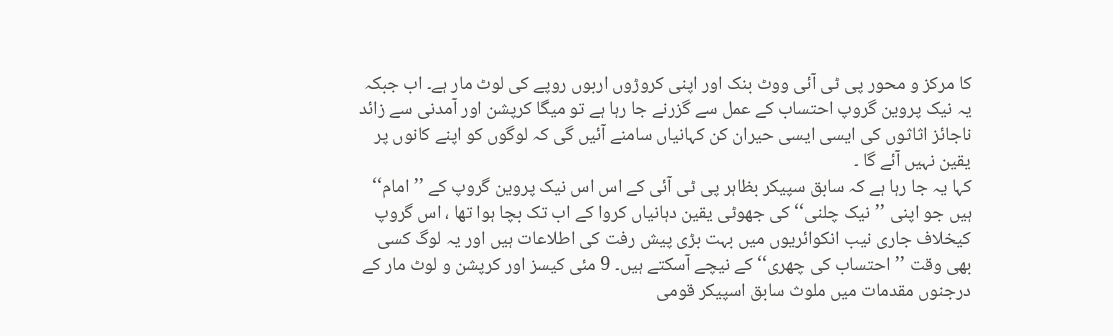کا مرکز و محور پی ٹی آئی ووٹ بنک اور اپنی کروڑوں اربوں روپے کی لوٹ مار ہے۔ اب جبکہ یہ نیک پروین گروپ احتساب کے عمل سے گزرنے جا رہا ہے تو میگا کرپشن اور آمدنی سے زائد ناجائز اثاثوں کی ایسی ایسی حیران کن کہانیاں سامنے آئیں گی کہ لوگوں کو اپنے کانوں پر یقین نہیں آئے گا ۔
کہا یہ جا رہا ہے کہ سابق سپیکر بظاہر پی ٹی آئی کے اس اس نیک پروین گروپ کے ’’امام‘‘ ہیں جو اپنی ’’نیک چلنی‘‘ کی جھوٹی یقین دہانیاں کروا کے اب تک بچا ہوا تھا ، اس گروپ کیخلاف جاری نیب انکوائریوں میں بہت بڑی پیش رفت کی اطلاعات ہیں اور یہ لوگ کسی بھی وقت ’’احتساب کی چھری‘‘ کے نیچے آسکتے ہیں۔ 9 مئی کیسز اور کرپشن و لوٹ مار کے درجنوں مقدمات میں ملوث سابق اسپیکر قومی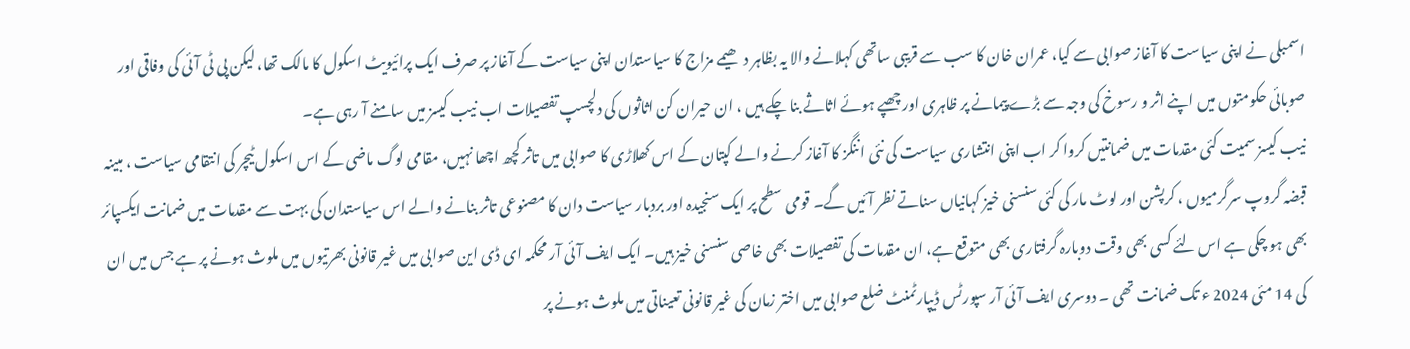اسمبلی نے اپنی سیاست کا آغاز صوابی سے کیا، عمران خان کا سب سے قریبی ساتھی کہلانے والا یہ بظاہر دھیمے مزاج کا سیاستدان اپنی سیاست کے آغاز پر صرف ایک پرائیویٹ اسکول کا مالک تھا، لیکن پی ٹی آئی کی وفاقی اور صوبائی حکومتوں میں اپنے اثر و رسوخ کی وجہ سے بڑے پیمانے پر ظاہری اور چھپے ہوئے اثاثے بنا چکے ہیں ، ان حیران کن اثاثوں کی دلچسپ تفصیلات اب نیب کیسز میں سامنے آ رہی ہے۔
نیب کیسز سمیت کئی مقدمات میں ضمانتیں کروا کر اب اپنی انتشاری سیاست کی نئی اننگز کا آغاز کرنے والے کپتان کے اس کھلاڑی کا صوابی میں تاثر کچھ اچھا نہیں، مقامی لوگ ماضی کے اس اسکول ٹیچر کی انتقامی سیاست ، مبینہ قبضہ گروپ سرگرمیوں ، کرپشن اور لوٹ مار کی کئی سنسنی خیز کہانیاں سناتے نظر آئیں گے۔ قومی سطح پر ایک سنجیدہ اور بردبار سیاست دان کا مصنوعی تاثر بنانے والے اس سیاستدان کی بہت سے مقدمات میں ضمانت ایکسپائر بھی ہو چکی ہے اس لئے کسی بھی وقت دوبارہ گرفتاری بھی متوقع ہے، ان مقدمات کی تفصیلات بھی خاصی سنسنی خیز ہیں۔ ایک ایف آئی آر محکمہ ای ڈی این صوابی میں غیر قانونی بھرتیوں میں ملوث ہونے پر ہے جس میں ان کی 14 مئی 2024 ء تک ضمانت تھی ۔ دوسری ایف آئی آر سپورٹس ڈیپارٹمنٹ ضلع صوابی میں اختر زمان کی غیر قانونی تعیناتی میں ملوث ہونے پر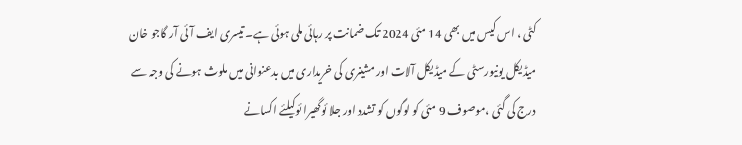کٹی ، اس کیس میں بھی 14 مئی 2024 تک ضمانت پر رہائی ملی ہوئی ہے۔ تیسری ایف آئی آر گاجو خان میڈیکل یونیورسٹی کے میڈیکل آلات اور مشینری کی خریداری میں بدعنوانی میں ملوث ہونے کی وجہ سے درج کی گئی ،موصوف 9 مئی کو لوگوں کو تشدد اور جلا ئوگھیرا ئوکیلئے اکسانے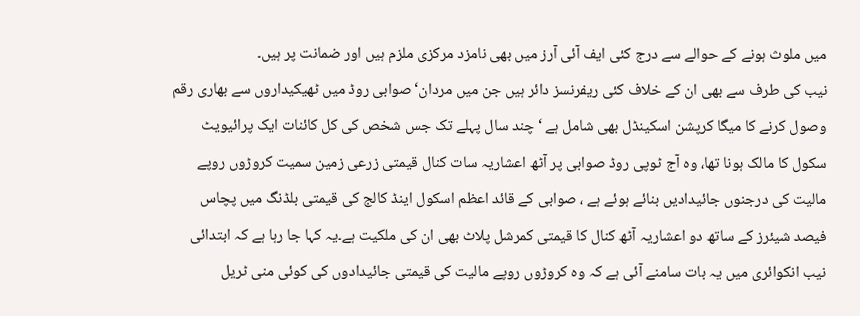میں ملوث ہونے کے حوالے سے درج کئی ایف آئی آرز میں بھی نامزد مرکزی ملزم ہیں اور ضمانت پر ہیں۔
نیب کی طرف سے بھی ان کے خلاف کئی ریفرنسز دائر ہیں جن میں مردان‘صوابی روڈ میں ٹھیکیداروں سے بھاری رقم وصول کرنے کا میگا کرپشن اسکینڈل بھی شامل ہے ‘ چند سال پہلے تک جس شخص کی کل کائنات ایک پرائیویٹ سکول کا مالک ہونا تھا، وہ آج ٹوپی روڈ صوابی پر آٹھ اعشاریہ سات کنال قیمتی زرعی زمین سمیت کروڑوں روپے مالیت کی درجنوں جائیدادیں بنائے ہوئے ہے ، صوابی کے قائد اعظم اسکول اینڈ کالج کی قیمتی بلڈنگ میں پچاس فیصد شیئرز کے ساتھ دو اعشاریہ آٹھ کنال کا قیمتی کمرشل پلاٹ بھی ان کی ملکیت ہے۔یہ کہا جا رہا ہے کہ ابتدائی نیب انکوائری میں یہ بات سامنے آئی ہے کہ وہ کروڑوں روپے مالیت کی قیمتی جائیدادوں کی کوئی منی ٹریل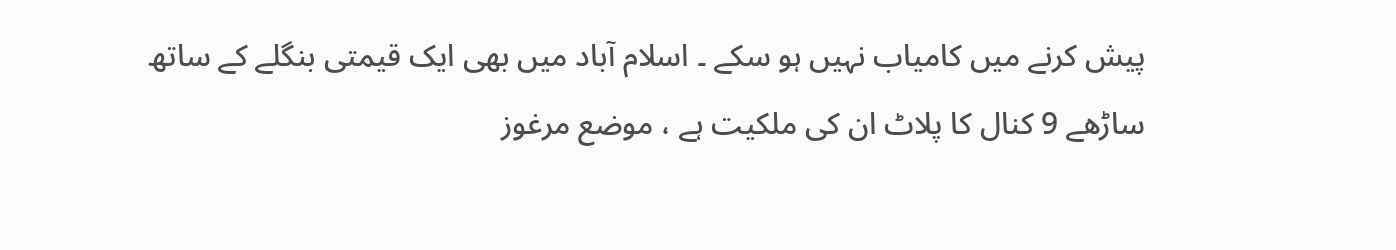پیش کرنے میں کامیاب نہیں ہو سکے ۔ اسلام آباد میں بھی ایک قیمتی بنگلے کے ساتھ ساڑھے 9 کنال کا پلاٹ ان کی ملکیت ہے ، موضع مرغوز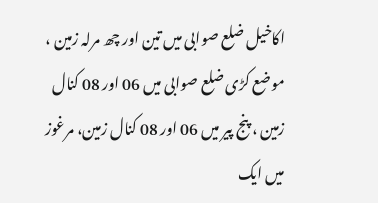اکاخیل ضلع صوابی میں تین اور چھ مرلہ زمین ، موضع کڑی ضلع صوابی میں 06 اور 08 کنال زمین ، پنج پیر میں 06 اور 08 کنال زمین، مرغوز میں ایک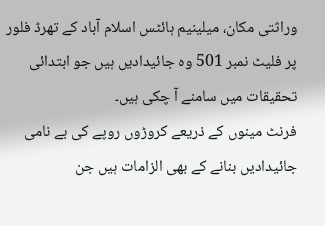وراثتی مکان، میلینیم ہائٹس اسلام آباد کے تھرڈ فلور پر فلیٹ نمبر 501 وہ جائیدادیں ہیں جو ابتدائی تحقیقات میں سامنے آ چکی ہیں۔
فرنٹ مینوں کے ذریعے کروڑوں روپے کی بے نامی جائیدادیں بنانے کے بھی الزامات ہیں جن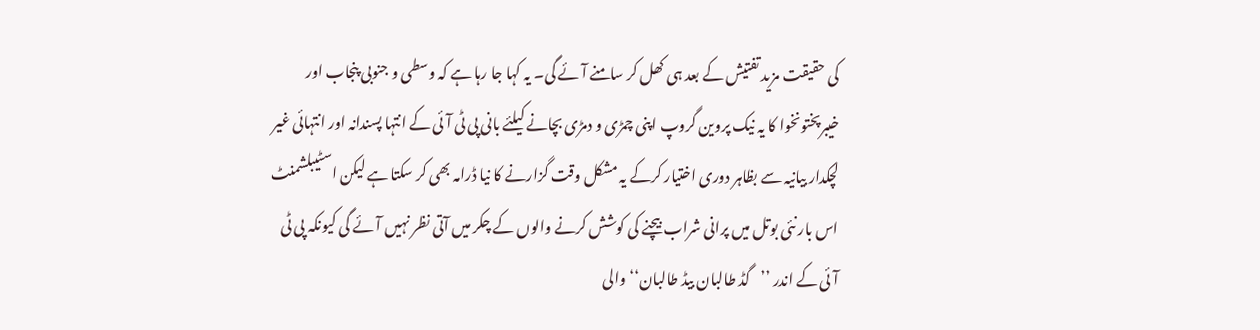کی حقیقت مزید تفتیش کے بعد ہی کھل کر سامنے آئے گی۔ یہ کہا جا رہا ہے کہ وسطی و جنوبی پنجاب اور خیبرپختونخوا کا یہ نیک پروین گروپ اپنی چمڑی و دمڑی بچانے کیلئے بانی پی ٹی آئی کے انتہا پسندانہ اور انتہائی غیر لچکدار بیانیہ سے بظاہر دوری اختیار کرکے یہ مشکل وقت گزارنے کا نیا ڈرامہ بھی کر سکتا ہے لیکن اسٹیبلشمنٹ اس بار نئی بوتل میں پرانی شراب بیچنے کی کوشش کرنے والوں کے چکر میں آتی نظر نہیں آئے گی کیونکہ پی ٹی آئی کے اندر ’’گڈ طالبان بیڈ طالبان‘‘ والی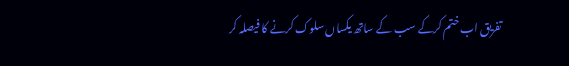تفریق اب ختم کرکے سب کے ساتھ یکساں سلوک کرنے کا فیصلہ کر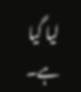لیا گیا ہے۔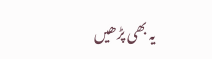یہ بھی پڑھیں